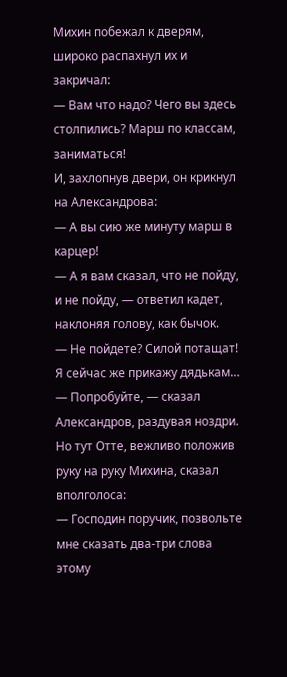Михин побежал к дверям, широко распахнул их и закричал:
— Вам что надо? Чего вы здесь столпились? Марш по классам, заниматься!
И, захлопнув двери, он крикнул на Александрова:
— А вы сию же минуту марш в карцер!
— А я вам сказал, что не пойду, и не пойду, — ответил кадет, наклоняя голову, как бычок.
— Не пойдете? Силой потащат! Я сейчас же прикажу дядькам…
— Попробуйте, — сказал Александров, раздувая ноздри.
Но тут Отте, вежливо положив руку на руку Михина, сказал вполголоса:
— Господин поручик, позвольте мне сказать два-три слова этому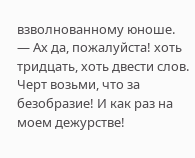взволнованному юноше.
— Ах да, пожалуйста! хоть тридцать, хоть двести слов. Черт возьми, что за безобразие! И как раз на моем дежурстве!